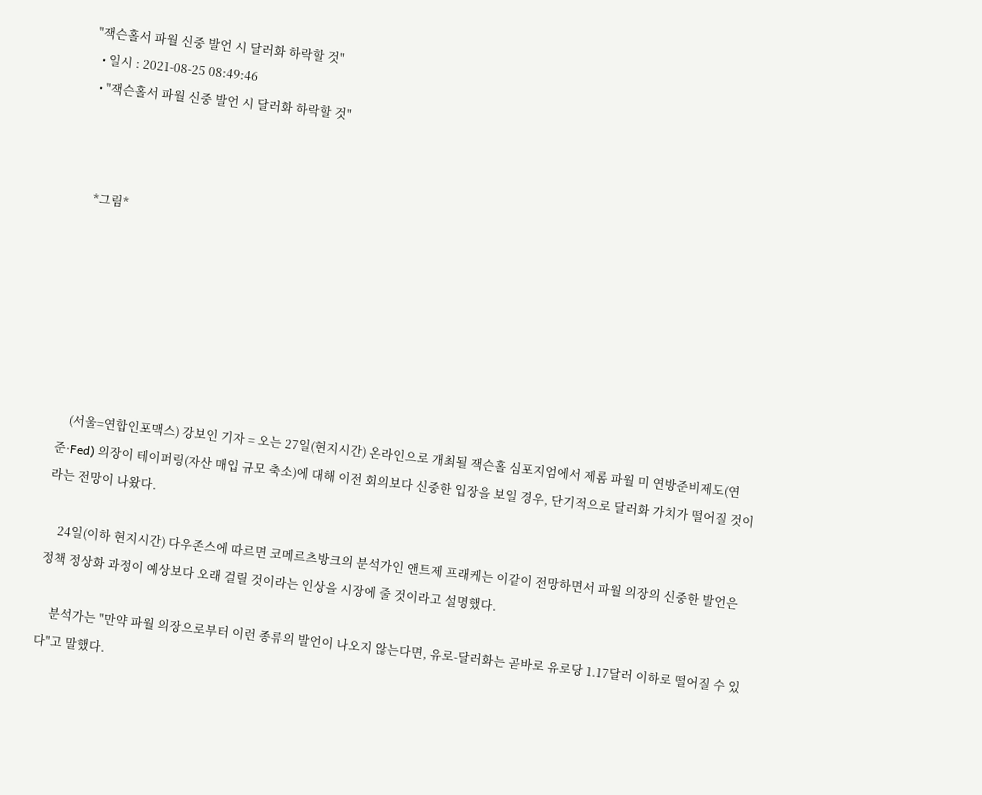"잭슨홀서 파월 신중 발언 시 달러화 하락할 것"
  • 일시 : 2021-08-25 08:49:46
  • "잭슨홀서 파월 신중 발언 시 달러화 하락할 것"



    *그림*







    (서울=연합인포맥스) 강보인 기자 = 오는 27일(현지시간) 온라인으로 개최될 잭슨홀 심포지엄에서 제롬 파월 미 연방준비제도(연준·Fed) 의장이 테이퍼링(자산 매입 규모 축소)에 대해 이전 회의보다 신중한 입장을 보일 경우, 단기적으로 달러화 가치가 떨어질 것이라는 전망이 나왔다.

    24일(이하 현지시간) 다우존스에 따르면 코메르츠방크의 분석가인 앤트제 프래케는 이같이 전망하면서 파월 의장의 신중한 발언은 정책 정상화 과정이 예상보다 오래 걸릴 것이라는 인상을 시장에 줄 것이라고 설명했다.

    분석가는 "만약 파월 의장으로부터 이런 종류의 발언이 나오지 않는다면, 유로-달러화는 곧바로 유로당 1.17달러 이하로 떨어질 수 있다"고 말했다.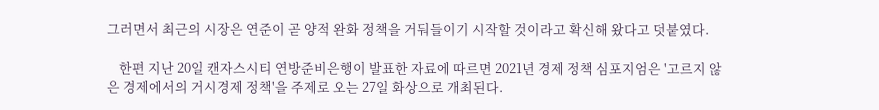그러면서 최근의 시장은 연준이 곧 양적 완화 정책을 거둬들이기 시작할 것이라고 확신해 왔다고 덧붙였다.

    한편 지난 20일 캔자스시티 연방준비은행이 발표한 자료에 따르면 2021년 경제 정책 심포지엄은 '고르지 않은 경제에서의 거시경제 정책'을 주제로 오는 27일 화상으로 개최된다.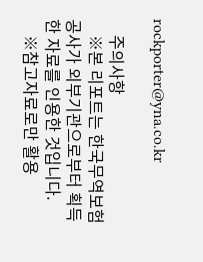rockporter@yna.co.kr

    주의사항
    ※본 리포트는 한국무역보험공사가 외부기관으로부터 획득한 자료를 인용한 것입니다.
    ※참고자료로만 활용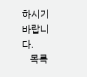하시기 바랍니다.
    목록